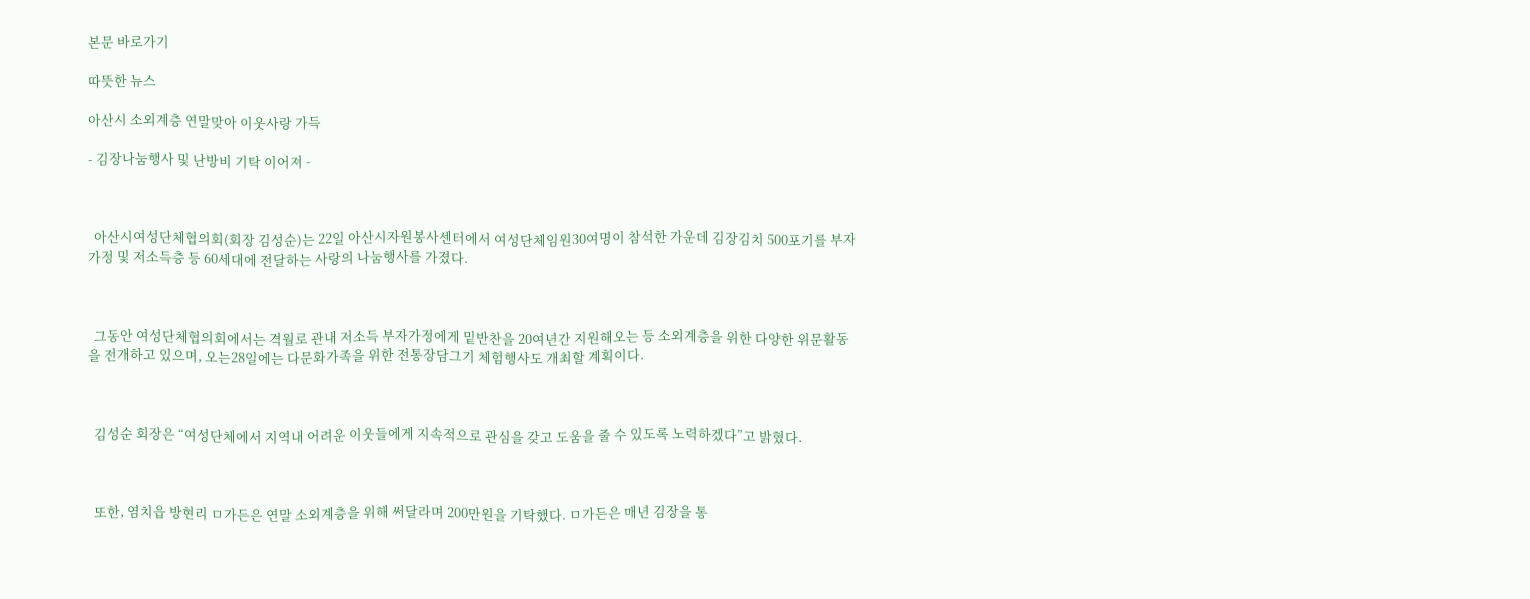본문 바로가기

따뜻한 뉴스

아산시 소외계층 연말맞아 이웃사랑 가득

- 김장나눔행사 및 난방비 기탁 이어져 -



  아산시여성단체협의회(회장 김성순)는 22일 아산시자원봉사센터에서 여성단체임원30여명이 참석한 가운데 김장김치 500포기를 부자가정 및 저소득층 등 60세대에 전달하는 사랑의 나눔행사를 가졌다.



  그동안 여성단체협의회에서는 격월로 관내 저소득 부자가정에게 밑반찬을 20여년간 지원해오는 등 소외계층을 위한 다양한 위문활동을 전개하고 있으며, 오는28일에는 다문화가족을 위한 전통장담그기 체험행사도 개최할 계획이다.



  김성순 회장은 “여성단체에서 지역내 어려운 이웃들에게 지속적으로 관심을 갖고 도움을 줄 수 있도록 노력하겠다”고 밝혔다.



  또한, 염치읍 방현리 ㅁ가든은 연말 소외계층을 위해 써달라며 200만원을 기탁했다. ㅁ가든은 매년 김장을 통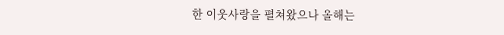한 이웃사랑을 펼쳐왔으나 올해는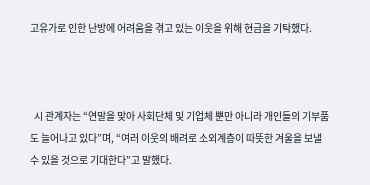고유가로 인한 난방에 어려움을 겪고 있는 이웃을 위해 현금을 기탁했다.



  시 관계자는 “연말을 맞아 사회단체 및 기업체 뿐만 아니라 개인들의 기부품도 늘어나고 있다”며, “여러 이웃의 배려로 소외계층이 따뜻한 겨울을 보낼 수 있을 것으로 기대한다”고 말했다.